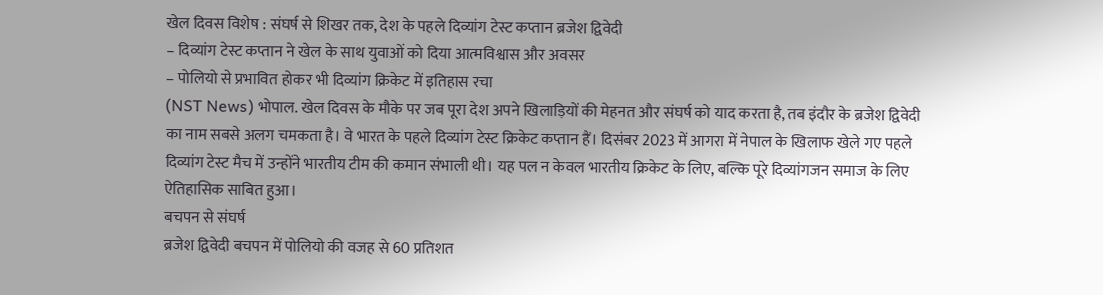खेल दिवस विशेष : संघर्ष से शिखर तक, देश के पहले दिव्यांग टेस्ट कप्तान ब्रजेश द्विवेदी
– दिव्यांग टेस्ट कप्तान ने खेल के साथ युवाओं को दिया आत्मविश्वास और अवसर
– पोलियो से प्रभावित होकर भी दिव्यांग क्रिकेट में इतिहास रचा
(NST News) भोपाल. खेल दिवस के मौके पर जब पूरा देश अपने खिलाड़ियों की मेहनत और संघर्ष को याद करता है, तब इंदौर के ब्रजेश द्विवेदी का नाम सबसे अलग चमकता है। वे भारत के पहले दिव्यांग टेस्ट क्रिकेट कप्तान हैं। दिसंबर 2023 में आगरा में नेपाल के खिलाफ खेले गए पहले दिव्यांग टेस्ट मैच में उन्होंने भारतीय टीम की कमान संभाली थी। यह पल न केवल भारतीय क्रिकेट के लिए, बल्कि पूरे दिव्यांगजन समाज के लिए ऐतिहासिक साबित हुआ।
बचपन से संघर्ष
ब्रजेश द्विवेदी बचपन में पोलियो की वजह से 60 प्रतिशत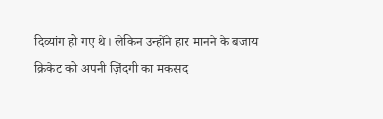दिव्यांग हो गए थे। लेकिन उन्होंने हार मानने के बजाय क्रिकेट को अपनी ज़िंदगी का मकसद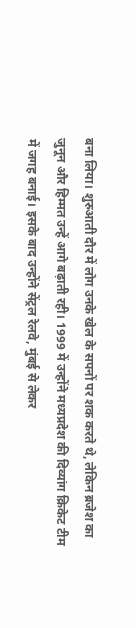बना लिया। शुरुआती दौर में लोग उनके खेल के सपनों पर शक करते थे, लेकिन ब्रजेश का जुनून और हिम्मत उन्हें आगे बढ़ाती रही। 1999 में उन्होंने मध्यप्रदेश की दिव्यांग क्रिकेट टीम में जगह बनाई। इसके बाद उन्होंने सेंट्रल रेलवे, मुंबई से लेकर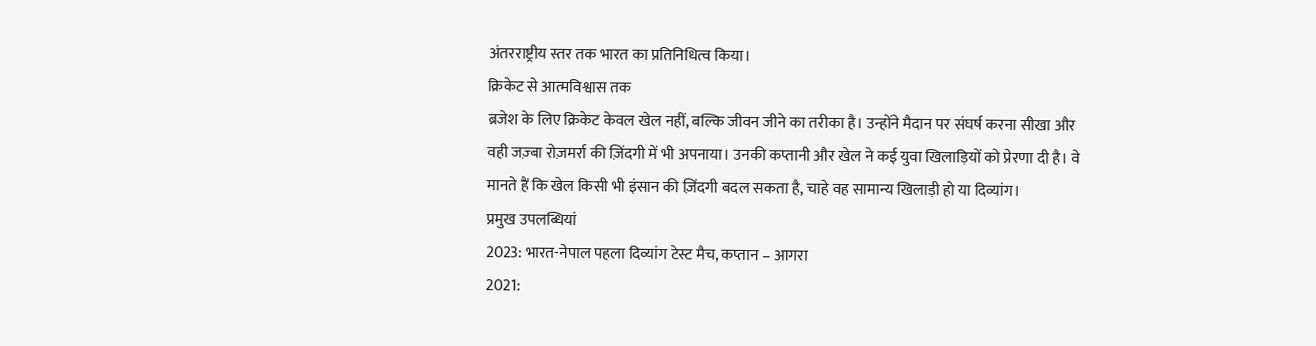अंतरराष्ट्रीय स्तर तक भारत का प्रतिनिधित्व किया।
क्रिकेट से आत्मविश्वास तक
ब्रजेश के लिए क्रिकेट केवल खेल नहीं, बल्कि जीवन जीने का तरीका है। उन्होंने मैदान पर संघर्ष करना सीखा और वही जज़्बा रोज़मर्रा की ज़िंदगी में भी अपनाया। उनकी कप्तानी और खेल ने कई युवा खिलाड़ियों को प्रेरणा दी है। वे मानते हैं कि खेल किसी भी इंसान की ज़िंदगी बदल सकता है, चाहे वह सामान्य खिलाड़ी हो या दिव्यांग।
प्रमुख उपलब्धियां
2023: भारत-नेपाल पहला दिव्यांग टेस्ट मैच, कप्तान – आगरा
2021: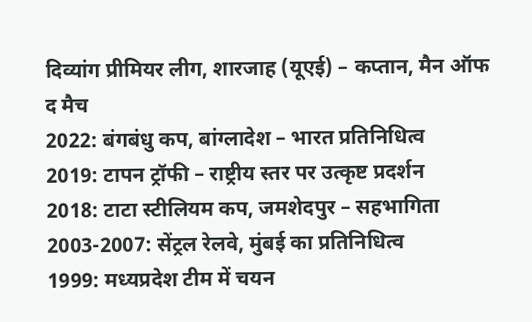दिव्यांग प्रीमियर लीग, शारजाह (यूएई) – कप्तान, मैन ऑफ द मैच
2022: बंगबंधु कप, बांग्लादेश – भारत प्रतिनिधित्व
2019: टापन ट्रॉफी – राष्ट्रीय स्तर पर उत्कृष्ट प्रदर्शन
2018: टाटा स्टीलियम कप, जमशेदपुर – सहभागिता
2003-2007: सेंट्रल रेलवे, मुंबई का प्रतिनिधित्व
1999: मध्यप्रदेश टीम में चयन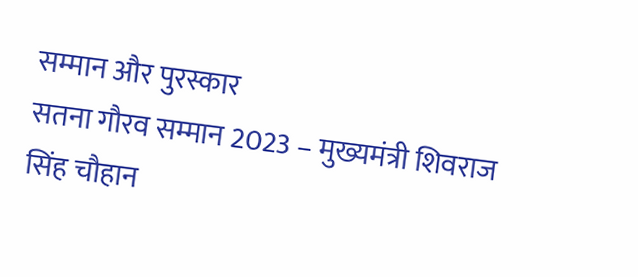सम्मान और पुरस्कार
सतना गौरव सम्मान 2023 – मुख्यमंत्री शिवराज सिंह चौहान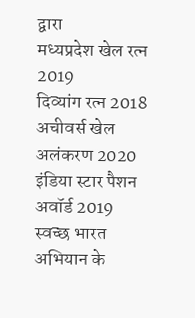द्वारा
मध्यप्रदेश खेल रत्न 2019
दिव्यांग रत्न 2018
अचीवर्स खेल अलंकरण 2020
इंडिया स्टार पैशन अवॉर्ड 2019
स्वच्छ भारत अभियान के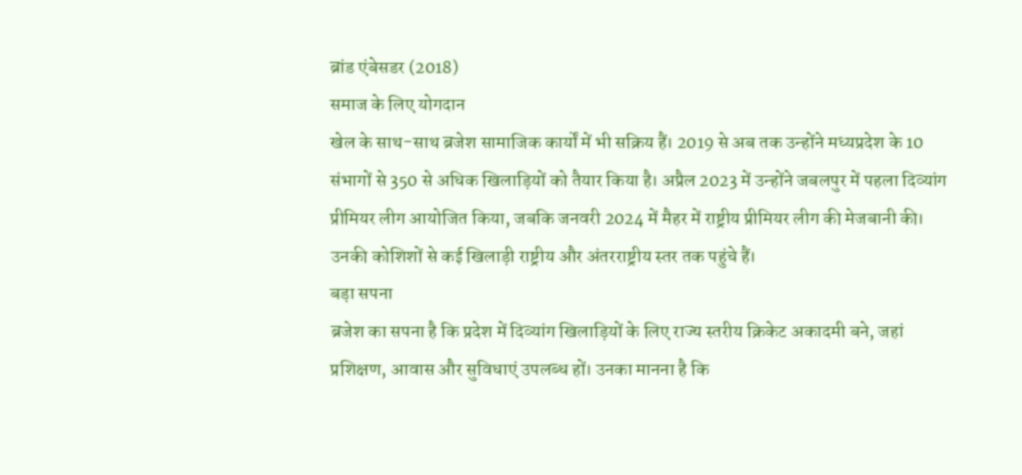ब्रांड एंबेसडर (2018)
समाज के लिए योगदान
खेल के साथ-साथ ब्रजेश सामाजिक कार्यों में भी सक्रिय हैं। 2019 से अब तक उन्होंने मध्यप्रदेश के 10 संभागों से 350 से अधिक खिलाड़ियों को तैयार किया है। अप्रैल 2023 में उन्होंने जबलपुर में पहला दिव्यांग प्रीमियर लीग आयोजित किया, जबकि जनवरी 2024 में मैहर में राष्ट्रीय प्रीमियर लीग की मेजबानी की। उनकी कोशिशों से कई खिलाड़ी राष्ट्रीय और अंतरराष्ट्रीय स्तर तक पहुंचे हैं।
बड़ा सपना
ब्रजेश का सपना है कि प्रदेश में दिव्यांग खिलाड़ियों के लिए राज्य स्तरीय क्रिकेट अकादमी बने, जहां प्रशिक्षण, आवास और सुविधाएं उपलब्ध हों। उनका मानना है कि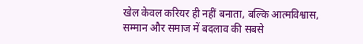खेल केवल करियर ही नहीं बनाता, बल्कि आत्मविश्वास, सम्मान और समाज में बदलाव की सबसे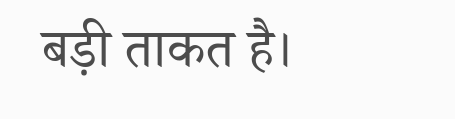बड़ी ताकत है।